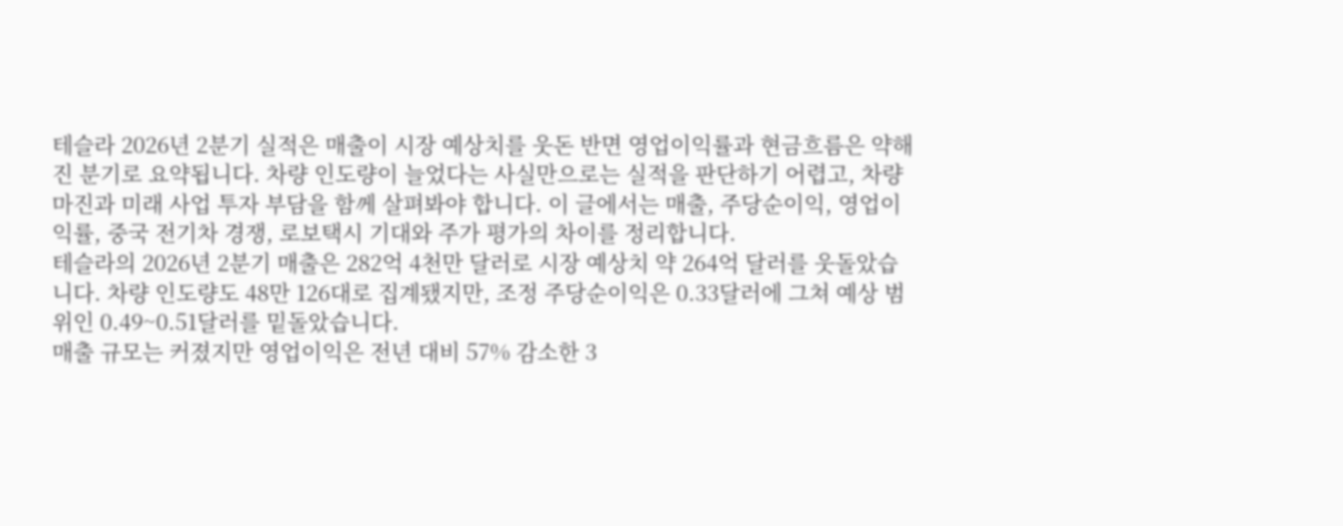테슬라 2026년 2분기 실적은 매출이 시장 예상치를 웃돈 반면 영업이익률과 현금흐름은 약해진 분기로 요약됩니다. 차량 인도량이 늘었다는 사실만으로는 실적을 판단하기 어렵고, 차량 마진과 미래 사업 투자 부담을 함께 살펴봐야 합니다. 이 글에서는 매출, 주당순이익, 영업이익률, 중국 전기차 경쟁, 로보택시 기대와 주가 평가의 차이를 정리합니다.
테슬라의 2026년 2분기 매출은 282억 4천만 달러로 시장 예상치 약 264억 달러를 웃돌았습니다. 차량 인도량도 48만 126대로 집계됐지만, 조정 주당순이익은 0.33달러에 그쳐 예상 범위인 0.49~0.51달러를 밑돌았습니다.
매출 규모는 커졌지만 영업이익은 전년 대비 57% 감소한 3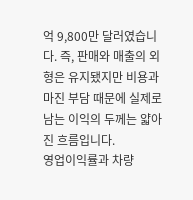억 9,800만 달러였습니다. 즉, 판매와 매출의 외형은 유지됐지만 비용과 마진 부담 때문에 실제로 남는 이익의 두께는 얇아진 흐름입니다.
영업이익률과 차량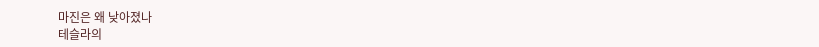마진은 왜 낮아졌나
테슬라의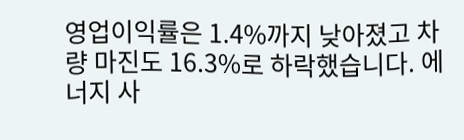영업이익률은 1.4%까지 낮아졌고 차량 마진도 16.3%로 하락했습니다. 에너지 사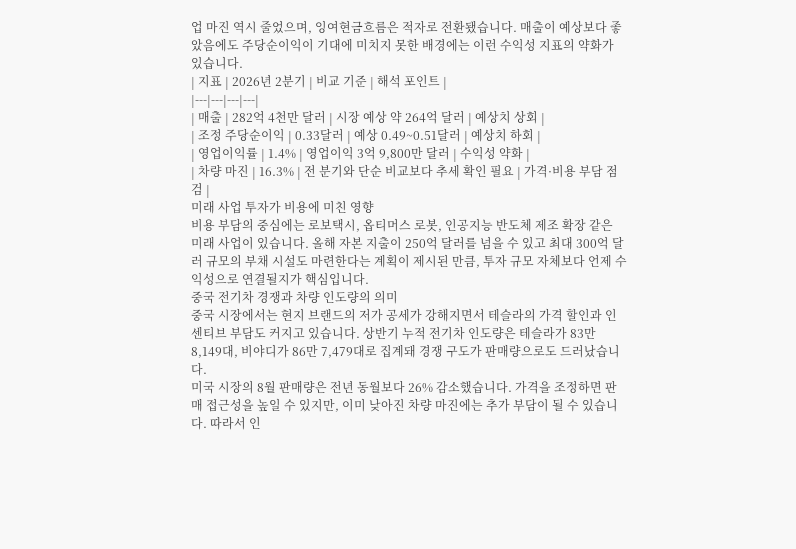업 마진 역시 줄었으며, 잉여현금흐름은 적자로 전환됐습니다. 매출이 예상보다 좋았음에도 주당순이익이 기대에 미치지 못한 배경에는 이런 수익성 지표의 약화가 있습니다.
| 지표 | 2026년 2분기 | 비교 기준 | 해석 포인트 |
|---|---|---|---|
| 매출 | 282억 4천만 달러 | 시장 예상 약 264억 달러 | 예상치 상회 |
| 조정 주당순이익 | 0.33달러 | 예상 0.49~0.51달러 | 예상치 하회 |
| 영업이익률 | 1.4% | 영업이익 3억 9,800만 달러 | 수익성 약화 |
| 차량 마진 | 16.3% | 전 분기와 단순 비교보다 추세 확인 필요 | 가격·비용 부담 점검 |
미래 사업 투자가 비용에 미친 영향
비용 부담의 중심에는 로보택시, 옵티머스 로봇, 인공지능 반도체 제조 확장 같은 미래 사업이 있습니다. 올해 자본 지출이 250억 달러를 넘을 수 있고 최대 300억 달러 규모의 부채 시설도 마련한다는 계획이 제시된 만큼, 투자 규모 자체보다 언제 수익성으로 연결될지가 핵심입니다.
중국 전기차 경쟁과 차량 인도량의 의미
중국 시장에서는 현지 브랜드의 저가 공세가 강해지면서 테슬라의 가격 할인과 인센티브 부담도 커지고 있습니다. 상반기 누적 전기차 인도량은 테슬라가 83만 8,149대, 비야디가 86만 7,479대로 집계돼 경쟁 구도가 판매량으로도 드러났습니다.
미국 시장의 8월 판매량은 전년 동월보다 26% 감소했습니다. 가격을 조정하면 판매 접근성을 높일 수 있지만, 이미 낮아진 차량 마진에는 추가 부담이 될 수 있습니다. 따라서 인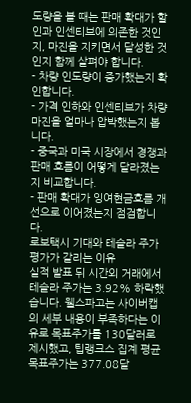도량을 볼 때는 판매 확대가 할인과 인센티브에 의존한 것인지, 마진을 지키면서 달성한 것인지 함께 살펴야 합니다.
- 차량 인도량이 증가했는지 확인합니다.
- 가격 인하와 인센티브가 차량 마진을 얼마나 압박했는지 봅니다.
- 중국과 미국 시장에서 경쟁과 판매 흐름이 어떻게 달라졌는지 비교합니다.
- 판매 확대가 잉여현금흐름 개선으로 이어졌는지 점검합니다.
로보택시 기대와 테슬라 주가 평가가 갈리는 이유
실적 발표 뒤 시간외 거래에서 테슬라 주가는 3.92% 하락했습니다. 웰스파고는 사이버캡의 세부 내용이 부족하다는 이유로 목표주가를 130달러로 제시했고, 팁랭크스 집계 평균 목표주가는 377.08달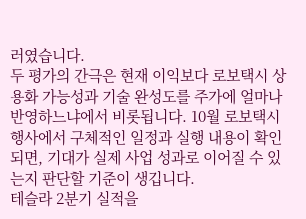러였습니다.
두 평가의 간극은 현재 이익보다 로보택시 상용화 가능성과 기술 완성도를 주가에 얼마나 반영하느냐에서 비롯됩니다. 10월 로보택시 행사에서 구체적인 일정과 실행 내용이 확인되면, 기대가 실제 사업 성과로 이어질 수 있는지 판단할 기준이 생깁니다.
테슬라 2분기 실적을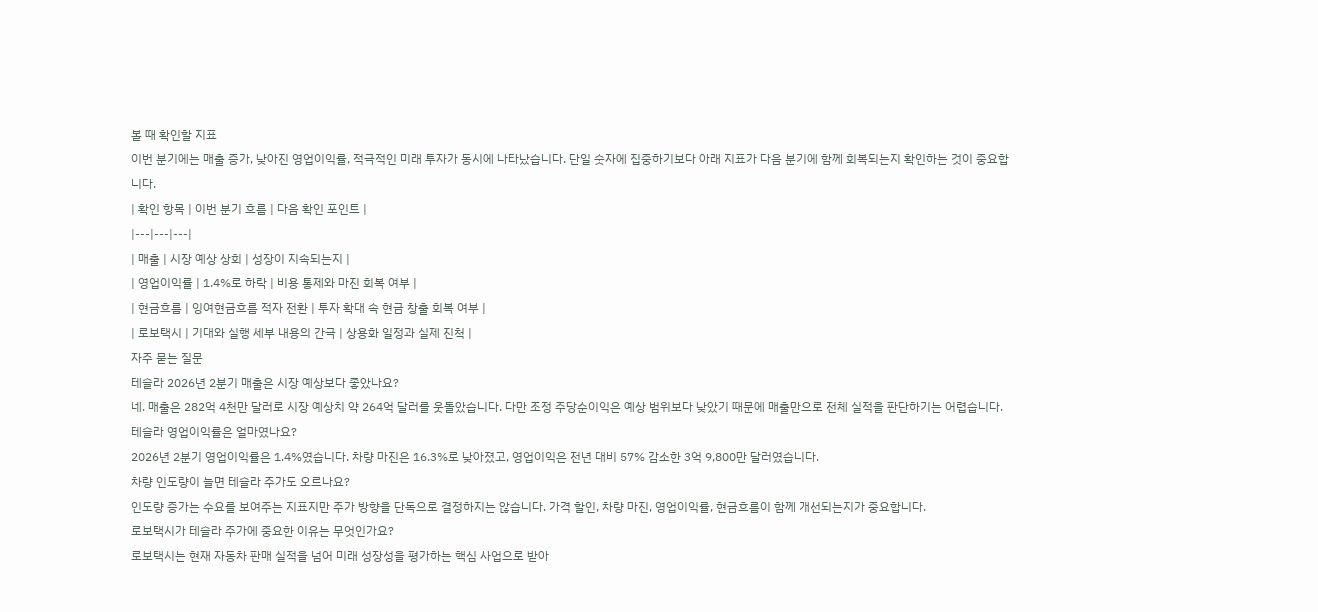볼 때 확인할 지표
이번 분기에는 매출 증가, 낮아진 영업이익률, 적극적인 미래 투자가 동시에 나타났습니다. 단일 숫자에 집중하기보다 아래 지표가 다음 분기에 함께 회복되는지 확인하는 것이 중요합니다.
| 확인 항목 | 이번 분기 흐름 | 다음 확인 포인트 |
|---|---|---|
| 매출 | 시장 예상 상회 | 성장이 지속되는지 |
| 영업이익률 | 1.4%로 하락 | 비용 통제와 마진 회복 여부 |
| 현금흐름 | 잉여현금흐름 적자 전환 | 투자 확대 속 현금 창출 회복 여부 |
| 로보택시 | 기대와 실행 세부 내용의 간극 | 상용화 일정과 실제 진척 |
자주 묻는 질문
테슬라 2026년 2분기 매출은 시장 예상보다 좋았나요?
네. 매출은 282억 4천만 달러로 시장 예상치 약 264억 달러를 웃돌았습니다. 다만 조정 주당순이익은 예상 범위보다 낮았기 때문에 매출만으로 전체 실적을 판단하기는 어렵습니다.
테슬라 영업이익률은 얼마였나요?
2026년 2분기 영업이익률은 1.4%였습니다. 차량 마진은 16.3%로 낮아졌고, 영업이익은 전년 대비 57% 감소한 3억 9,800만 달러였습니다.
차량 인도량이 늘면 테슬라 주가도 오르나요?
인도량 증가는 수요를 보여주는 지표지만 주가 방향을 단독으로 결정하지는 않습니다. 가격 할인, 차량 마진, 영업이익률, 현금흐름이 함께 개선되는지가 중요합니다.
로보택시가 테슬라 주가에 중요한 이유는 무엇인가요?
로보택시는 현재 자동차 판매 실적을 넘어 미래 성장성을 평가하는 핵심 사업으로 받아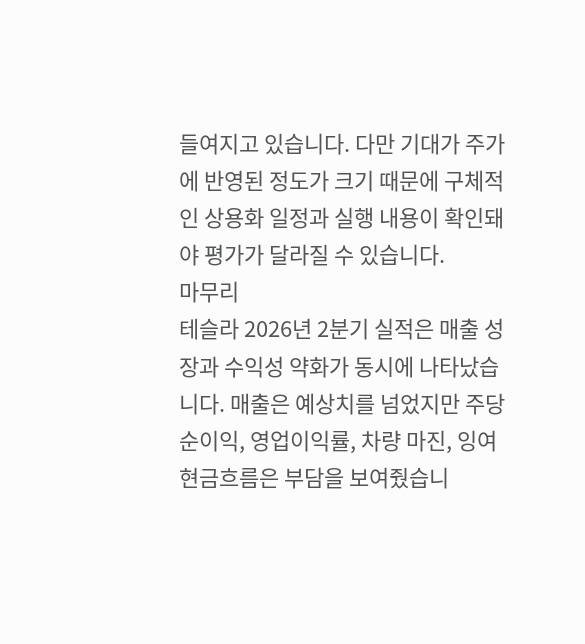들여지고 있습니다. 다만 기대가 주가에 반영된 정도가 크기 때문에 구체적인 상용화 일정과 실행 내용이 확인돼야 평가가 달라질 수 있습니다.
마무리
테슬라 2026년 2분기 실적은 매출 성장과 수익성 약화가 동시에 나타났습니다. 매출은 예상치를 넘었지만 주당순이익, 영업이익률, 차량 마진, 잉여현금흐름은 부담을 보여줬습니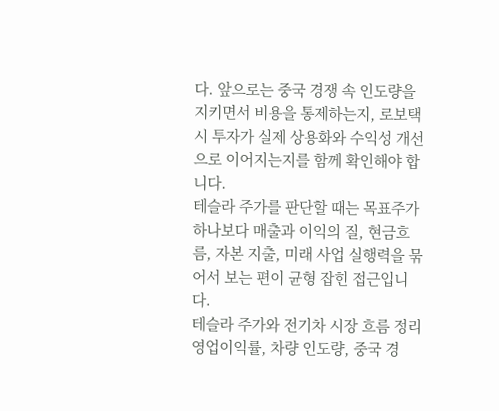다. 앞으로는 중국 경쟁 속 인도량을 지키면서 비용을 통제하는지, 로보택시 투자가 실제 상용화와 수익성 개선으로 이어지는지를 함께 확인해야 합니다.
테슬라 주가를 판단할 때는 목표주가 하나보다 매출과 이익의 질, 현금흐름, 자본 지출, 미래 사업 실행력을 묶어서 보는 편이 균형 잡힌 접근입니다.
테슬라 주가와 전기차 시장 흐름 정리 영업이익률, 차량 인도량, 중국 경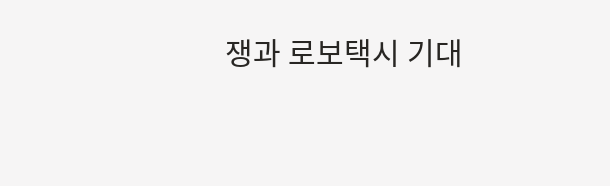쟁과 로보택시 기대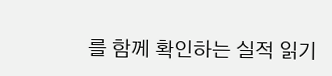를 함께 확인하는 실적 읽기